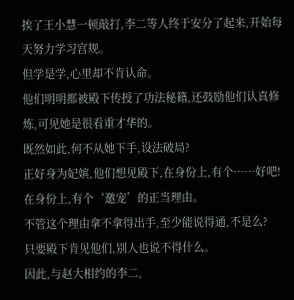挨了王小慧一顿敲打,李二等人终于安分了起来,开始每天努力学习宫规。
但学是学,心里却不肯认命。
他们明明都被殿下传授了功法秘籍,还鼓励他们认真修炼,可见她是很看重才华的。
既然如此,何不从她下手,设法破局?
正好身为妃嫔,他们想见殿下,在身份上,有个……好吧!在身份上,有个‘邀宠’的正当理由。
不管这个理由拿不拿得出手,至少能说得通,不是么?
只要殿下肯见他们,别人也说不得什么。
因此,与赵大相约的李二,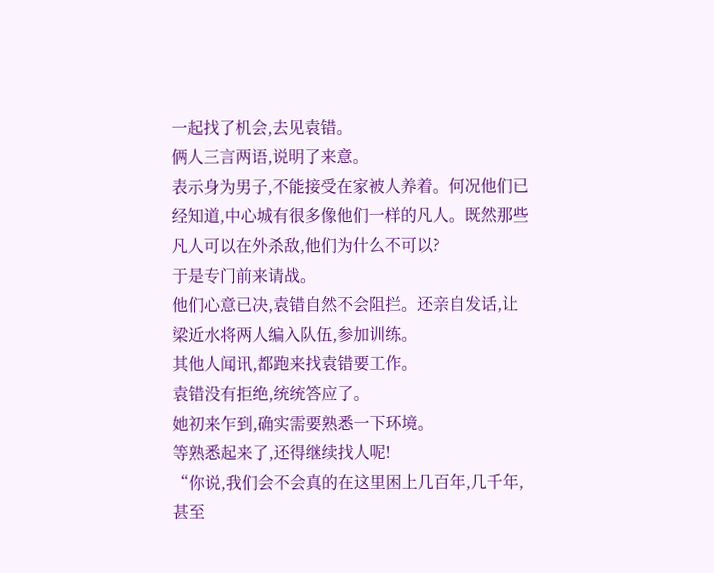一起找了机会,去见袁错。
俩人三言两语,说明了来意。
表示身为男子,不能接受在家被人养着。何况他们已经知道,中心城有很多像他们一样的凡人。既然那些凡人可以在外杀敌,他们为什么不可以?
于是专门前来请战。
他们心意已决,袁错自然不会阻拦。还亲自发话,让梁近水将两人编入队伍,参加训练。
其他人闻讯,都跑来找袁错要工作。
袁错没有拒绝,统统答应了。
她初来乍到,确实需要熟悉一下环境。
等熟悉起来了,还得继续找人呢!
“你说,我们会不会真的在这里困上几百年,几千年,甚至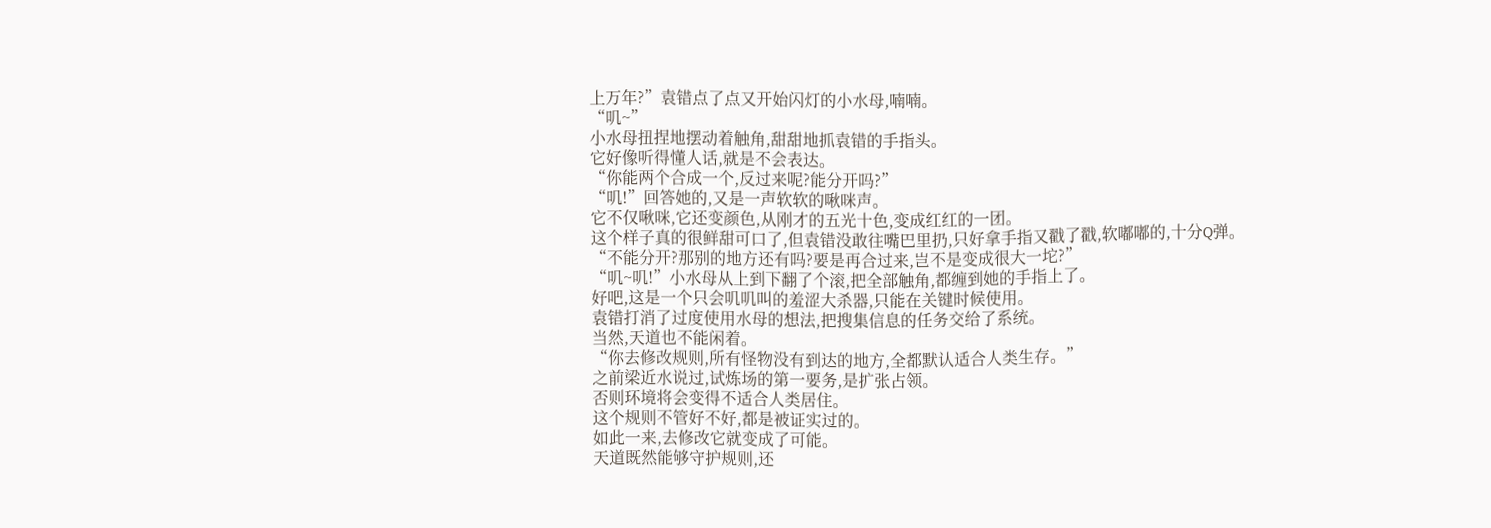上万年?”袁错点了点又开始闪灯的小水母,喃喃。
“叽~”
小水母扭捏地摆动着触角,甜甜地抓袁错的手指头。
它好像听得懂人话,就是不会表达。
“你能两个合成一个,反过来呢?能分开吗?”
“叽!”回答她的,又是一声软软的啾咪声。
它不仅啾咪,它还变颜色,从刚才的五光十色,变成红红的一团。
这个样子真的很鲜甜可口了,但袁错没敢往嘴巴里扔,只好拿手指又戳了戳,软嘟嘟的,十分Q弹。
“不能分开?那别的地方还有吗?要是再合过来,岂不是变成很大一坨?”
“叽~叽!”小水母从上到下翻了个滚,把全部触角,都缠到她的手指上了。
好吧,这是一个只会叽叽叫的羞涩大杀器,只能在关键时候使用。
袁错打消了过度使用水母的想法,把搜集信息的任务交给了系统。
当然,天道也不能闲着。
“你去修改规则,所有怪物没有到达的地方,全都默认适合人类生存。”
之前梁近水说过,试炼场的第一要务,是扩张占领。
否则环境将会变得不适合人类居住。
这个规则不管好不好,都是被证实过的。
如此一来,去修改它就变成了可能。
天道既然能够守护规则,还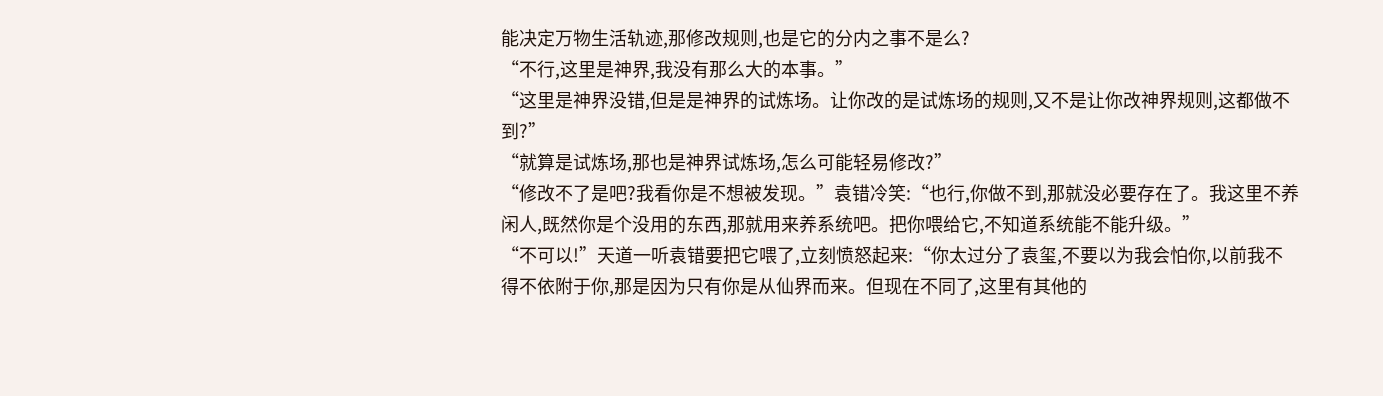能决定万物生活轨迹,那修改规则,也是它的分内之事不是么?
“不行,这里是神界,我没有那么大的本事。”
“这里是神界没错,但是是神界的试炼场。让你改的是试炼场的规则,又不是让你改神界规则,这都做不到?”
“就算是试炼场,那也是神界试炼场,怎么可能轻易修改?”
“修改不了是吧?我看你是不想被发现。”袁错冷笑:“也行,你做不到,那就没必要存在了。我这里不养闲人,既然你是个没用的东西,那就用来养系统吧。把你喂给它,不知道系统能不能升级。”
“不可以!”天道一听袁错要把它喂了,立刻愤怒起来:“你太过分了袁玺,不要以为我会怕你,以前我不得不依附于你,那是因为只有你是从仙界而来。但现在不同了,这里有其他的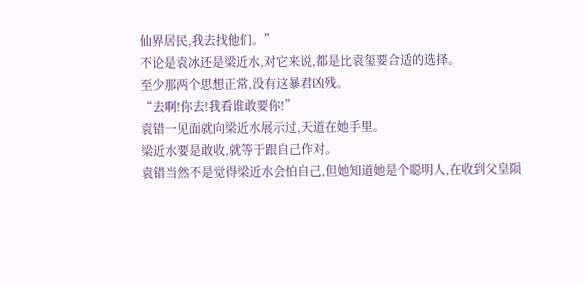仙界居民,我去找他们。”
不论是袁冰还是梁近水,对它来说,都是比袁玺要合适的选择。
至少那两个思想正常,没有这暴君凶残。
“去啊!你去!我看谁敢要你!”
袁错一见面就向梁近水展示过,天道在她手里。
梁近水要是敢收,就等于跟自己作对。
袁错当然不是觉得梁近水会怕自己,但她知道她是个聪明人,在收到父皇陨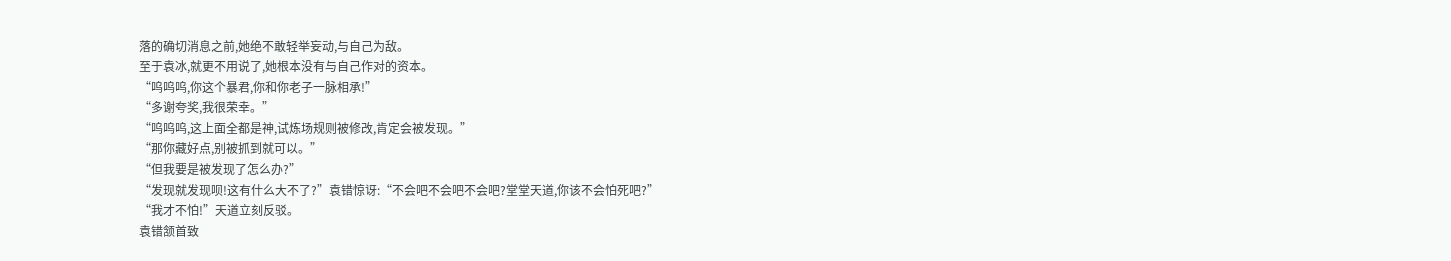落的确切消息之前,她绝不敢轻举妄动,与自己为敌。
至于袁冰,就更不用说了,她根本没有与自己作对的资本。
“呜呜呜,你这个暴君,你和你老子一脉相承!”
“多谢夸奖,我很荣幸。”
“呜呜呜,这上面全都是神,试炼场规则被修改,肯定会被发现。”
“那你藏好点,别被抓到就可以。”
“但我要是被发现了怎么办?”
“发现就发现呗!这有什么大不了?”袁错惊讶:“不会吧不会吧不会吧?堂堂天道,你该不会怕死吧?”
“我才不怕!”天道立刻反驳。
袁错颔首致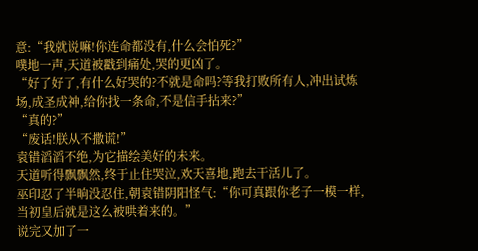意:“我就说嘛!你连命都没有,什么会怕死?”
噗地一声,天道被戳到痛处,哭的更凶了。
“好了好了,有什么好哭的?不就是命吗?等我打败所有人,冲出试炼场,成圣成神,给你找一条命,不是信手拈来?”
“真的?”
“废话!朕从不撒谎!”
袁错滔滔不绝,为它描绘美好的未来。
天道听得飘飘然,终于止住哭泣,欢天喜地,跑去干活儿了。
巫印忍了半晌没忍住,朝袁错阴阳怪气:“你可真跟你老子一模一样,当初皇后就是这么被哄着来的。”
说完又加了一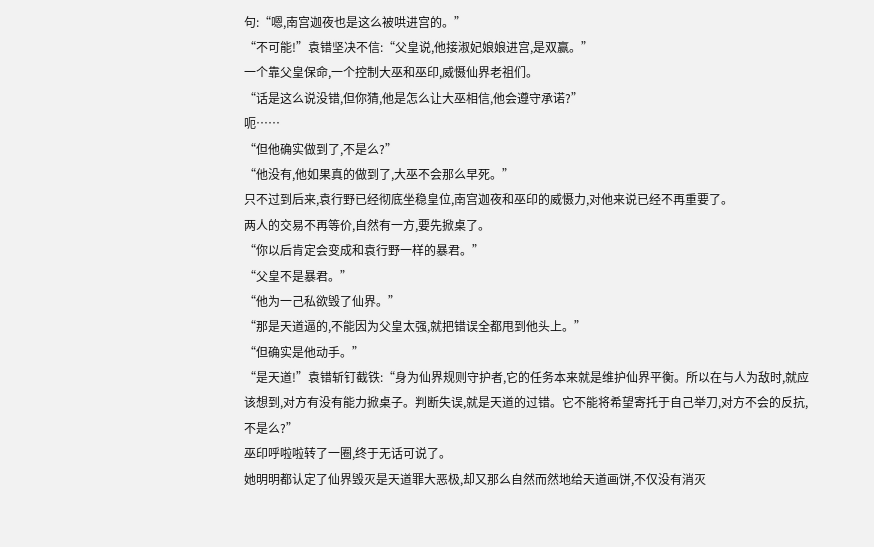句:“嗯,南宫迦夜也是这么被哄进宫的。”
“不可能!”袁错坚决不信:“父皇说,他接淑妃娘娘进宫,是双赢。”
一个靠父皇保命,一个控制大巫和巫印,威慑仙界老祖们。
“话是这么说没错,但你猜,他是怎么让大巫相信,他会遵守承诺?”
呃……
“但他确实做到了,不是么?”
“他没有,他如果真的做到了,大巫不会那么早死。”
只不过到后来,袁行野已经彻底坐稳皇位,南宫迦夜和巫印的威慑力,对他来说已经不再重要了。
两人的交易不再等价,自然有一方,要先掀桌了。
“你以后肯定会变成和袁行野一样的暴君。”
“父皇不是暴君。”
“他为一己私欲毁了仙界。”
“那是天道逼的,不能因为父皇太强,就把错误全都甩到他头上。”
“但确实是他动手。”
“是天道!”袁错斩钉截铁:“身为仙界规则守护者,它的任务本来就是维护仙界平衡。所以在与人为敌时,就应该想到,对方有没有能力掀桌子。判断失误,就是天道的过错。它不能将希望寄托于自己举刀,对方不会的反抗,不是么?”
巫印呼啦啦转了一圈,终于无话可说了。
她明明都认定了仙界毁灭是天道罪大恶极,却又那么自然而然地给天道画饼,不仅没有消灭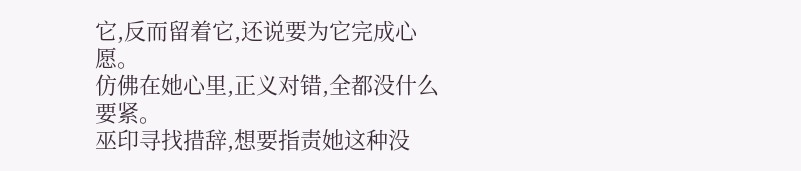它,反而留着它,还说要为它完成心愿。
仿佛在她心里,正义对错,全都没什么要紧。
巫印寻找措辞,想要指责她这种没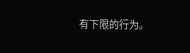有下限的行为。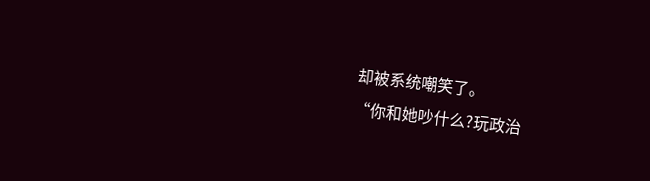却被系统嘲笑了。
“你和她吵什么?玩政治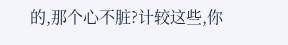的,那个心不脏?计较这些,你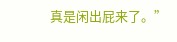真是闲出屁来了。”